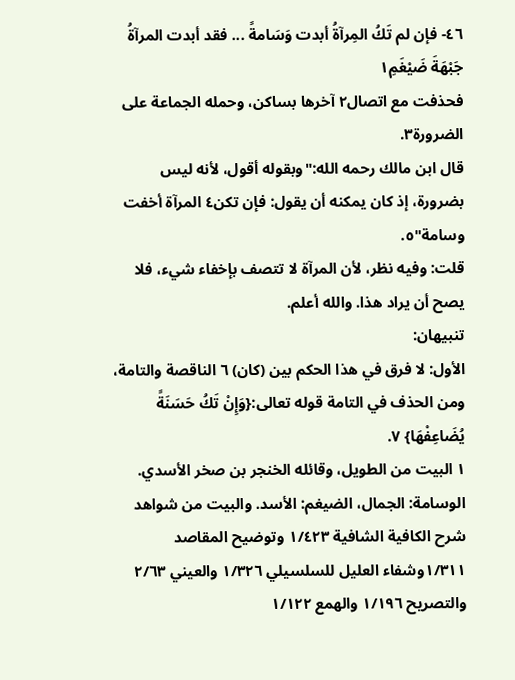٤٦- فإن لم تَكُ المِرآةُ أبدت وَسَامةً ... فقد أبدت المرآةُ جَبْهَةَ ضَيْغَمِ١
فحذفت مع اتصال٢ آخرها بساكن، وحمله الجماعة على الضرورة٣.
قال ابن مالك رحمه الله:"وبقوله أقول، لأنه ليس بضرورة، إذ كان يمكنه أن يقول: فإن تكن٤ المرآة أخفت وسامة"٥.
قلت: وفيه نظر، لأن المرآة لا تتصف بإخفاء شيء، فلا يصح أن يراد هذا. والله أعلم.
تنبيهان:
الأول: لا فرق في هذا الحكم بين (كان) ٦ الناقصة والتامة، ومن الحذف في التامة قوله تعالى:{وَإِنْ تَكُ حَسَنَةً يُضَاعِفْهَا} ٧.
١ البيت من الطويل، وقائله الخنجر بن صخر الأسدي. الوسامة: الجمال، الضيغم: الأسد. والبيت من شواهد شرح الكافية الشافية ١/٤٢٣ وتوضيح المقاصد ١/٣١١وشفاء العليل للسلسيلي ١/٣٢٦ والعيني ٢/٦٣ والتصريح ١/١٩٦ والهمع ١/١٢٢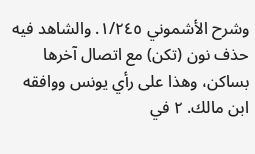وشرح الأشموني ١/٢٤٥. والشاهد فيه حذف نون (تكن) مع اتصال آخرها بساكن، وهذا على رأي يونس ووافقه ابن مالك. ٢ في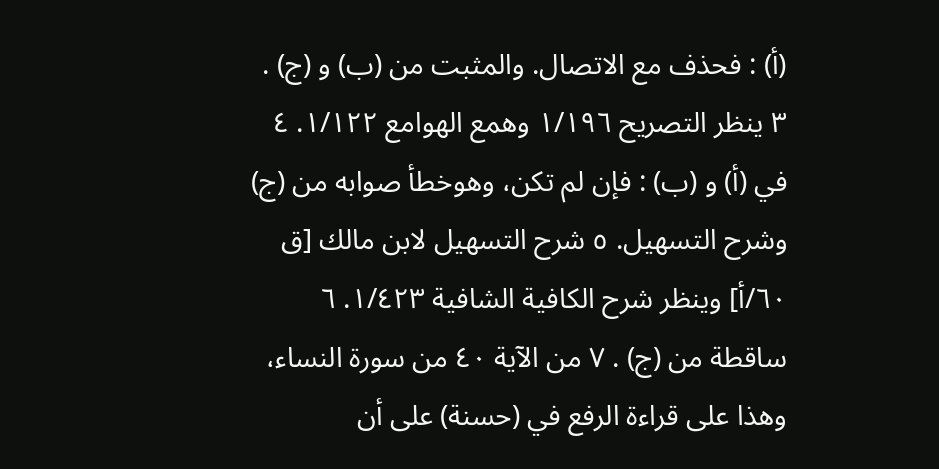(أ) : فحذف مع الاتصال. والمثبت من (ب) و (ج) . ٣ ينظر التصريح ١/١٩٦ وهمع الهوامع ١/١٢٢. ٤ في (أ) و (ب) : فإن لم تكن، وهوخطأ صوابه من (ج) وشرح التسهيل. ٥ شرح التسهيل لابن مالك [ق ٦٠/أ] وينظر شرح الكافية الشافية ١/٤٢٣. ٦ ساقطة من (ج) . ٧ من الآية ٤٠ من سورة النساء، وهذا على قراءة الرفع في (حسنة) على أن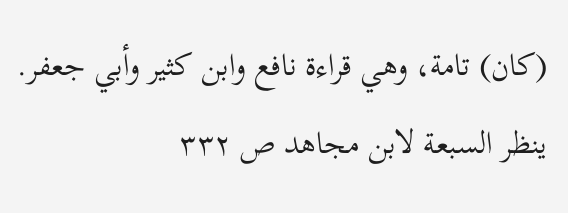(كان) تامة، وهي قراءة نافع وابن كثير وأبي جعفر. ينظر السبعة لابن مجاهد ص ٣٣٢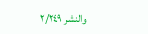والنشر ٢/٢٤٩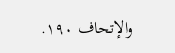والإتحاف ١٩٠.